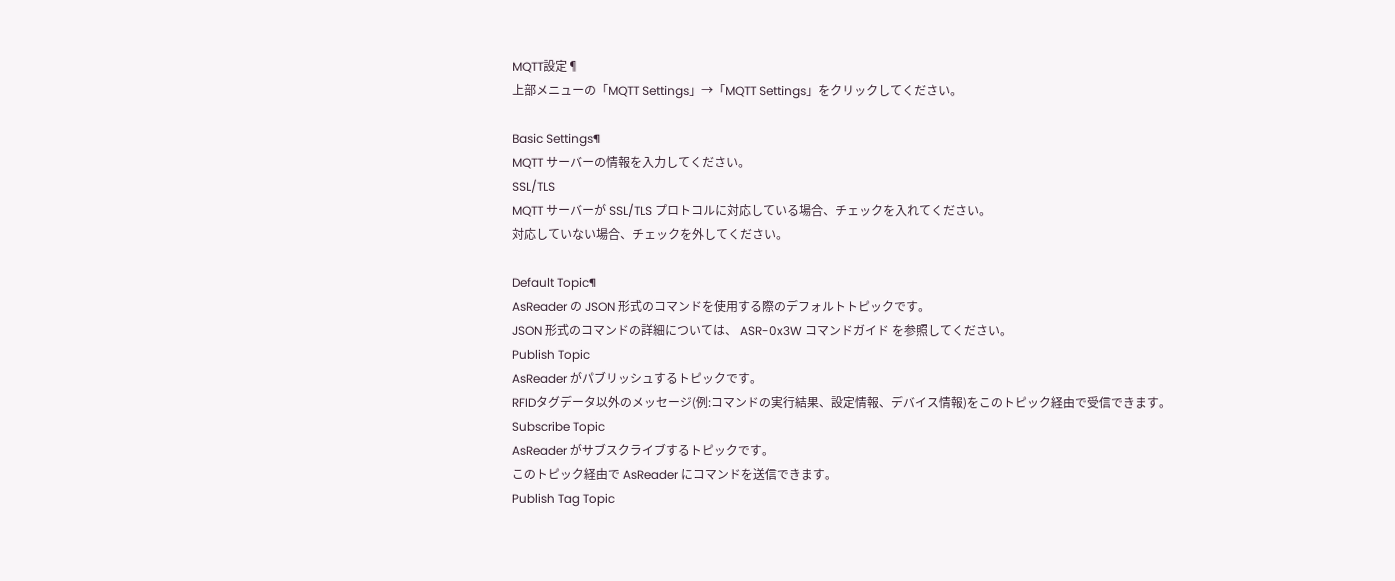MQTT設定¶
上部メニューの「MQTT Settings」→「MQTT Settings」をクリックしてください。

Basic Settings¶
MQTT サーバーの情報を入力してください。
SSL/TLS
MQTT サーバーが SSL/TLS プロトコルに対応している場合、チェックを入れてください。
対応していない場合、チェックを外してください。

Default Topic¶
AsReader の JSON 形式のコマンドを使用する際のデフォルトトピックです。
JSON 形式のコマンドの詳細については、 ASR-0x3W コマンドガイド を参照してください。
Publish Topic
AsReader がパブリッシュするトピックです。
RFIDタグデータ以外のメッセージ(例:コマンドの実行結果、設定情報、デバイス情報)をこのトピック経由で受信できます。
Subscribe Topic
AsReader がサブスクライブするトピックです。
このトピック経由で AsReader にコマンドを送信できます。
Publish Tag Topic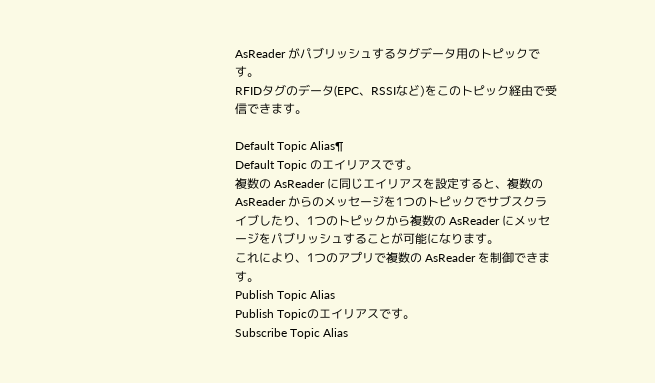AsReader がパブリッシュするタグデータ用のトピックです。
RFIDタグのデータ(EPC、RSSIなど)をこのトピック経由で受信できます。

Default Topic Alias¶
Default Topic のエイリアスです。
複数の AsReader に同じエイリアスを設定すると、複数の AsReader からのメッセージを1つのトピックでサブスクライブしたり、1つのトピックから複数の AsReader にメッセージをパブリッシュすることが可能になります。
これにより、1つのアプリで複数の AsReader を制御できます。
Publish Topic Alias
Publish Topicのエイリアスです。
Subscribe Topic Alias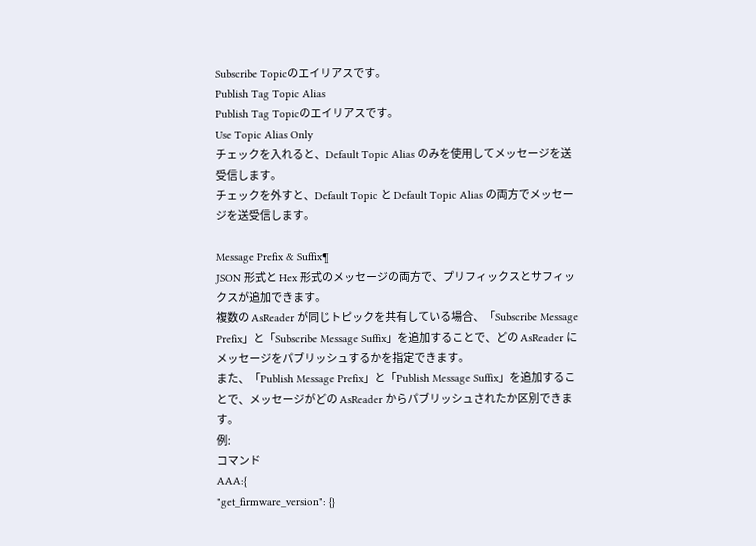Subscribe Topicのエイリアスです。
Publish Tag Topic Alias
Publish Tag Topicのエイリアスです。
Use Topic Alias Only
チェックを入れると、Default Topic Alias のみを使用してメッセージを送受信します。
チェックを外すと、Default Topic と Default Topic Alias の両方でメッセージを送受信します。

Message Prefix & Suffix¶
JSON 形式と Hex 形式のメッセージの両方で、プリフィックスとサフィックスが追加できます。
複数の AsReader が同じトピックを共有している場合、「Subscribe Message Prefix」と「Subscribe Message Suffix」を追加することで、どの AsReader にメッセージをパブリッシュするかを指定できます。
また、「Publish Message Prefix」と「Publish Message Suffix」を追加することで、メッセージがどの AsReader からパブリッシュされたか区別できます。
例:
コマンド
AAA:{
"get_firmware_version": {}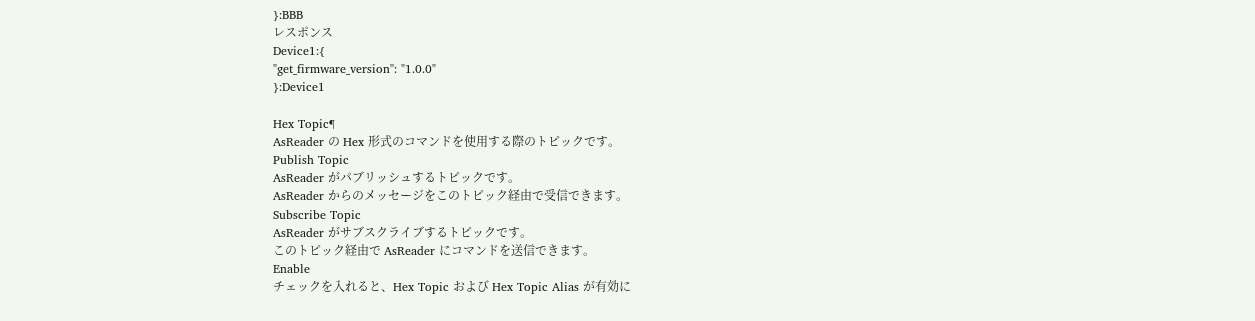}:BBB
レスポンス
Device1:{
"get_firmware_version": "1.0.0"
}:Device1

Hex Topic¶
AsReader の Hex 形式のコマンドを使用する際のトピックです。
Publish Topic
AsReader がパブリッシュするトピックです。
AsReader からのメッセージをこのトピック経由で受信できます。
Subscribe Topic
AsReader がサブスクライブするトピックです。
このトピック経由で AsReader にコマンドを送信できます。
Enable
チェックを入れると、Hex Topic および Hex Topic Alias が有効に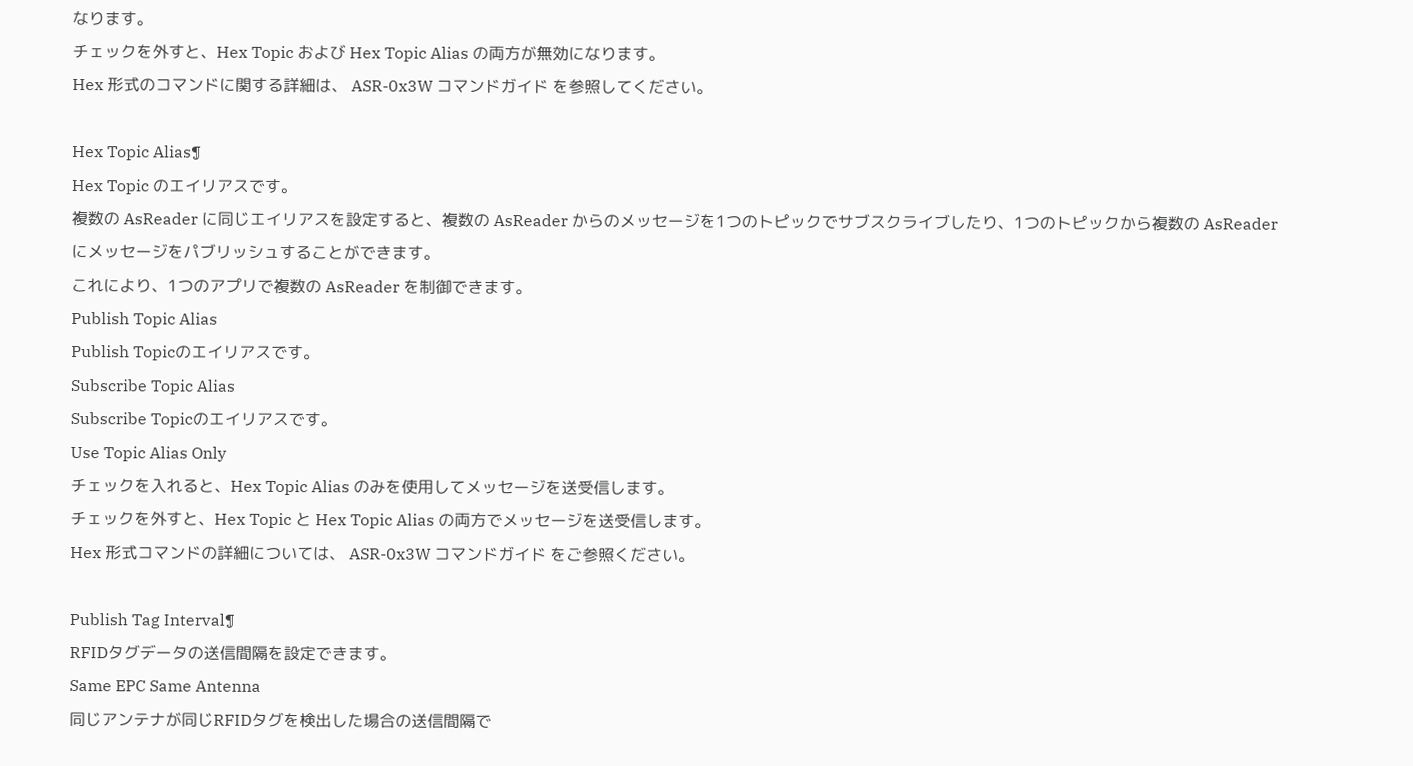なります。
チェックを外すと、Hex Topic および Hex Topic Alias の両方が無効になります。
Hex 形式のコマンドに関する詳細は、 ASR-0x3W コマンドガイド を参照してください。

Hex Topic Alias¶
Hex Topic のエイリアスです。
複数の AsReader に同じエイリアスを設定すると、複数の AsReader からのメッセージを1つのトピックでサブスクライブしたり、1つのトピックから複数の AsReader にメッセージをパブリッシュすることができます。
これにより、1つのアプリで複数の AsReader を制御できます。
Publish Topic Alias
Publish Topicのエイリアスです。
Subscribe Topic Alias
Subscribe Topicのエイリアスです。
Use Topic Alias Only
チェックを入れると、Hex Topic Alias のみを使用してメッセージを送受信します。
チェックを外すと、Hex Topic と Hex Topic Alias の両方でメッセージを送受信します。
Hex 形式コマンドの詳細については、 ASR-0x3W コマンドガイド をご参照ください。

Publish Tag Interval¶
RFIDタグデータの送信間隔を設定できます。
Same EPC Same Antenna
同じアンテナが同じRFIDタグを検出した場合の送信間隔で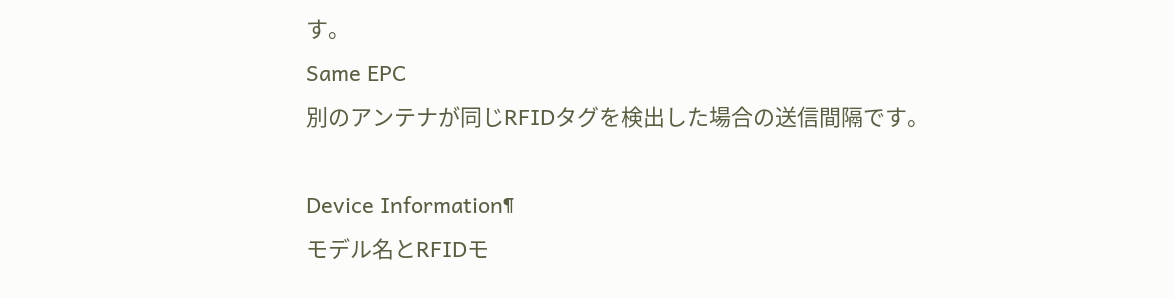す。
Same EPC
別のアンテナが同じRFIDタグを検出した場合の送信間隔です。

Device Information¶
モデル名とRFIDモ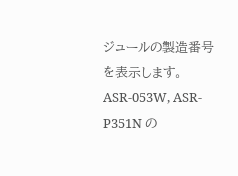ジュールの製造番号を表示します。
ASR-053W, ASR-P351N の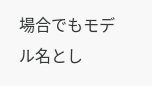場合でもモデル名とし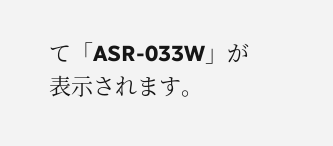て「ASR-033W」が表示されます。